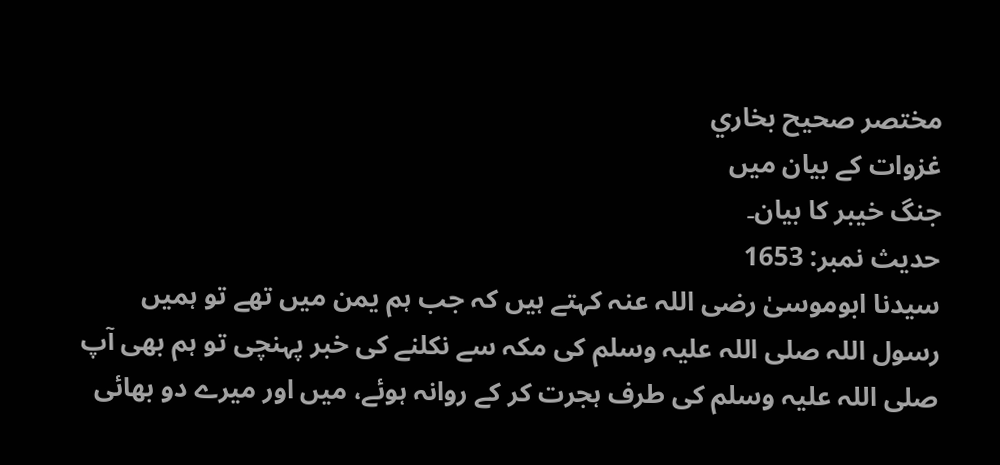مختصر صحيح بخاري
غزوات کے بیان میں
جنگ خیبر کا بیان۔
حدیث نمبر: 1653
سیدنا ابوموسیٰ رضی اللہ عنہ کہتے ہیں کہ جب ہم یمن میں تھے تو ہمیں رسول اللہ صلی اللہ علیہ وسلم کی مکہ سے نکلنے کی خبر پہنچی تو ہم بھی آپ صلی اللہ علیہ وسلم کی طرف ہجرت کر کے روانہ ہوئے، میں اور میرے دو بھائی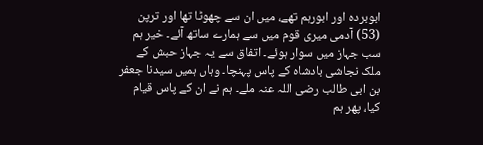ابوبردہ اور ابورہم تھے، میں ان سے چھوٹا تھا اور ترپن (53) آدمی میری قوم میں سے ہمارے ساتھ آئے۔ خیر ہم سب جہاز میں سوار ہوئے۔ اتفاق سے یہ جہاز حبش کے ملک نجاشی بادشاہ کے پاس پہنچا۔ وہاں ہمیں سیدنا جعفر بن ابی طالب رضی اللہ عنہ ملے۔ ہم نے ان کے پاس قیام کیا، پھر ہم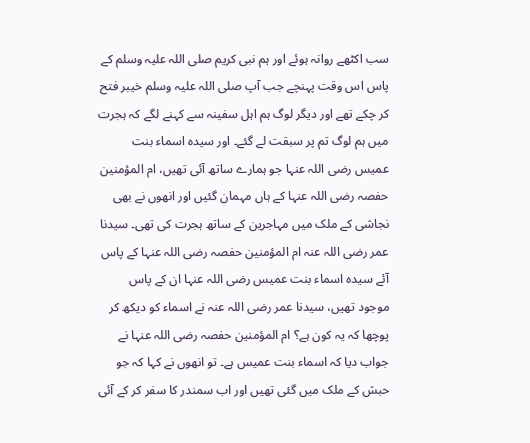سب اکٹھے روانہ ہوئے اور ہم نبی کریم صلی اللہ علیہ وسلم کے پاس اس وقت پہنچے جب آپ صلی اللہ علیہ وسلم خیبر فتح کر چکے تھے اور دیگر لوگ ہم اہل سفینہ سے کہنے لگے کہ ہجرت میں ہم لوگ تم پر سبقت لے گئے۔ اور سیدہ اسماء بنت عمیس رضی اللہ عنہا جو ہمارے ساتھ آئی تھیں، ام المؤمنین حفصہ رضی اللہ عنہا کے ہاں مہمان گئیں اور انھوں نے بھی نجاشی کے ملک میں مہاجرین کے ساتھ ہجرت کی تھی۔ سیدنا عمر رضی اللہ عنہ ام المؤمنین حفصہ رضی اللہ عنہا کے پاس آئے سیدہ اسماء بنت عمیس رضی اللہ عنہا ان کے پاس موجود تھیں، سیدنا عمر رضی اللہ عنہ نے اسماء کو دیکھ کر پوچھا کہ یہ کون ہے؟ ام المؤمنین حفصہ رضی اللہ عنہا نے جواب دیا کہ اسماء بنت عمیس ہے۔ تو انھوں نے کہا کہ جو حبش کے ملک میں گئی تھیں اور اب سمندر کا سفر کر کے آئی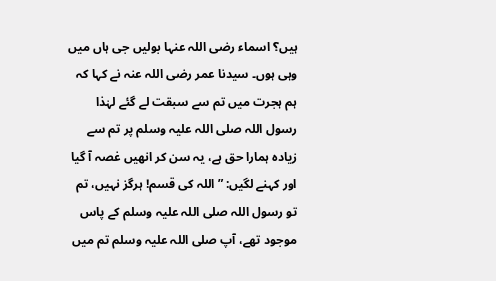ہیں؟ اسماء رضی اللہ عنہا بولیں جی ہاں میں وہی ہوں۔ سیدنا عمر رضی اللہ عنہ نے کہا کہ ہم ہجرت میں تم سے سبقت لے گئے لہٰذا رسول اللہ صلی اللہ علیہ وسلم پر تم سے زیادہ ہمارا حق ہے، یہ سن کر انھیں غصہ آ گیا اور کہنے لگیں: ”اللہ کی قسم! ہرگز نہیں، تم تو رسول اللہ صلی اللہ علیہ وسلم کے پاس موجود تھے، آپ صلی اللہ علیہ وسلم تم میں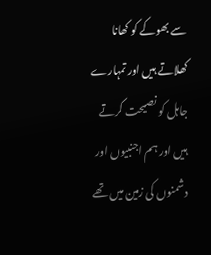سے بھوکے کو کھانا کھلاتے ہیں اور تمہارے جاہل کو نصیحت کرتے ہیں اور ہم اجنبیوں اور دشمنوں کی زمین میں تھے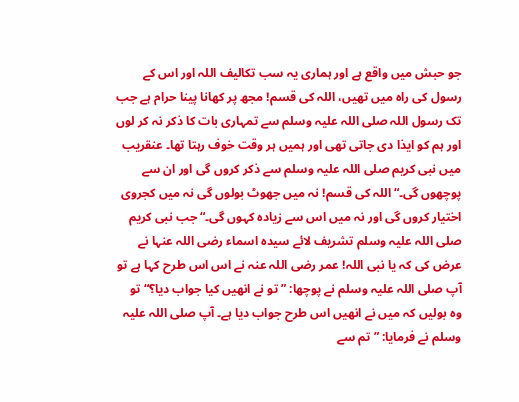جو حبش میں واقع ہے اور ہماری یہ سب تکالیف اللہ اور اس کے رسول کی راہ میں تھیں، اللہ کی قسم! مجھ پر کھانا پینا حرام ہے جب تک رسول اللہ صلی اللہ علیہ وسلم سے تمہاری بات کا ذکر نہ کر لوں اور ہم کو ایذا دی جاتی تھی اور ہمیں ہر وقت خوف رہتا تھا۔ عنقریب میں نبی کریم صلی اللہ علیہ وسلم سے ذکر کروں گی اور ان سے پوچھوں گی۔“ اللہ کی قسم! نہ میں جھوٹ بولوں گی نہ میں کجروی اختیار کروں گی اور نہ میں اس سے زیادہ کہوں گی۔“ جب نبی کریم صلی اللہ علیہ وسلم تشریف لائے سیدہ اسماء رضی اللہ عنہا نے عرض کی کہ یا نبی اللہ! عمر رضی اللہ عنہ نے اس اس طرح کہا ہے تو آپ صلی اللہ علیہ وسلم نے پوچھا: ”تو نے انھیں کیا جواب دیا؟“ تو وہ بولیں کہ میں نے انھیں اس طرح جواب دیا ہے۔ آپ صلی اللہ علیہ وسلم نے فرمایا: ”تم سے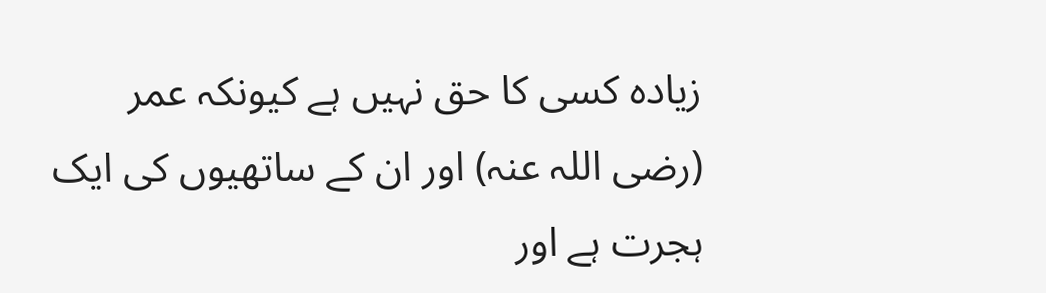زیادہ کسی کا حق نہیں ہے کیونکہ عمر (رضی اللہ عنہ) اور ان کے ساتھیوں کی ایک ہجرت ہے اور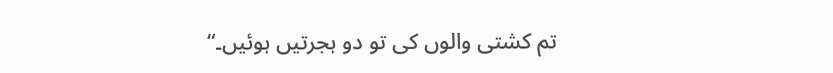تم کشتی والوں کی تو دو ہجرتیں ہوئیں۔“